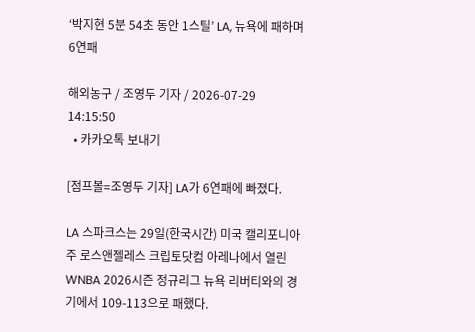‘박지현 5분 54초 동안 1스틸’ LA, 뉴욕에 패하며 6연패

해외농구 / 조영두 기자 / 2026-07-29 14:15:50
  • 카카오톡 보내기

[점프볼=조영두 기자] LA가 6연패에 빠졌다.

LA 스파크스는 29일(한국시간) 미국 캘리포니아주 로스앤젤레스 크립토닷컴 아레나에서 열린 WNBA 2026시즌 정규리그 뉴욕 리버티와의 경기에서 109-113으로 패했다.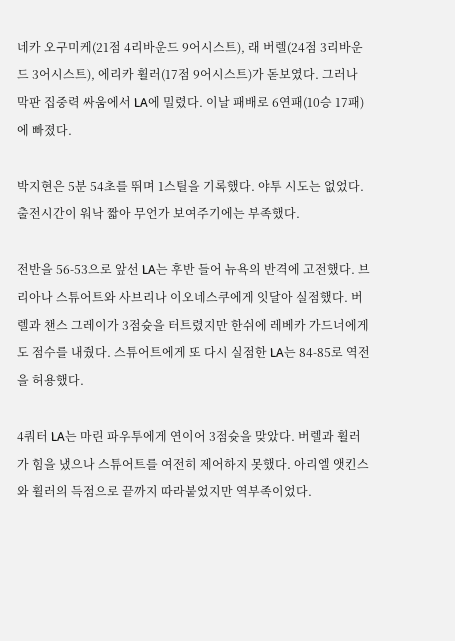네카 오구미케(21점 4리바운드 9어시스트), 래 버렐(24점 3리바운드 3어시스트), 에리카 휠러(17점 9어시스트)가 돋보였다. 그러나 막판 집중력 싸움에서 LA에 밀렸다. 이날 패배로 6연패(10승 17패)에 빠졌다.

박지현은 5분 54초를 뛰며 1스틸을 기록했다. 야투 시도는 없었다. 출전시간이 워낙 짧아 무언가 보여주기에는 부족했다.

전반을 56-53으로 앞선 LA는 후반 들어 뉴욕의 반격에 고전했다. 브리아나 스튜어트와 사브리나 이오네스쿠에게 잇달아 실점했다. 버렐과 챈스 그레이가 3점슛을 터트렸지만 한쉬에 레베카 가드너에게도 점수를 내줬다. 스튜어트에게 또 다시 실점한 LA는 84-85로 역전을 허용했다.

4쿼터 LA는 마린 파우투에게 연이어 3점슛을 맞았다. 버렐과 휠러가 힘을 냈으나 스튜어트를 여전히 제어하지 못했다. 아리엘 앳킨스와 휠러의 득점으로 끝까지 따라붙었지만 역부족이었다.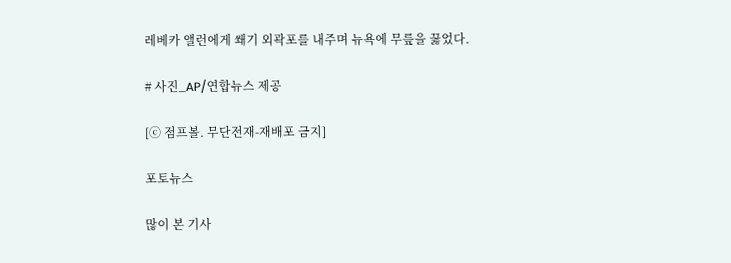레베카 앨런에게 쐐기 외곽포를 내주며 뉴욕에 무릎을 꿇었다.

# 사진_AP/연합뉴스 제공

[ⓒ 점프볼. 무단전재-재배포 금지]

포토뉴스

많이 본 기사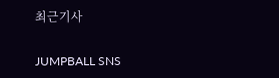최근기사

JUMPBALL SNS